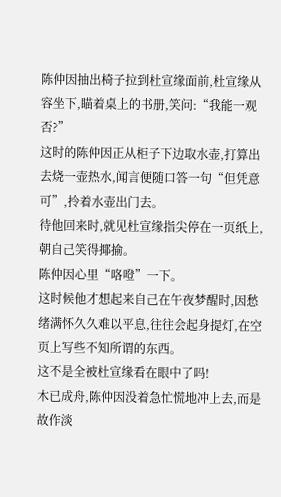陈仲因抽出椅子拉到杜宣缘面前,杜宣缘从容坐下,瞄着桌上的书册,笑问:“我能一观否?”
这时的陈仲因正从柜子下边取水壶,打算出去烧一壶热水,闻言便随口答一句“但凭意可”,拎着水壶出门去。
待他回来时,就见杜宣缘指尖停在一页纸上,朝自己笑得揶揄。
陈仲因心里“咯噔”一下。
这时候他才想起来自己在午夜梦醒时,因愁绪满怀久久难以平息,往往会起身提灯,在空页上写些不知所谓的东西。
这不是全被杜宣缘看在眼中了吗!
木已成舟,陈仲因没着急忙慌地冲上去,而是故作淡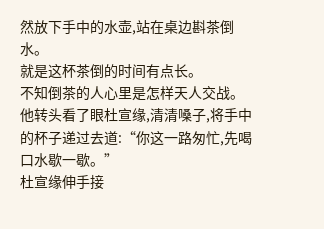然放下手中的水壶,站在桌边斟茶倒水。
就是这杯茶倒的时间有点长。
不知倒茶的人心里是怎样天人交战。
他转头看了眼杜宣缘,清清嗓子,将手中的杯子递过去道:“你这一路匆忙,先喝口水歇一歇。”
杜宣缘伸手接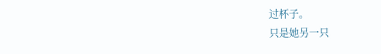过杯子。
只是她另一只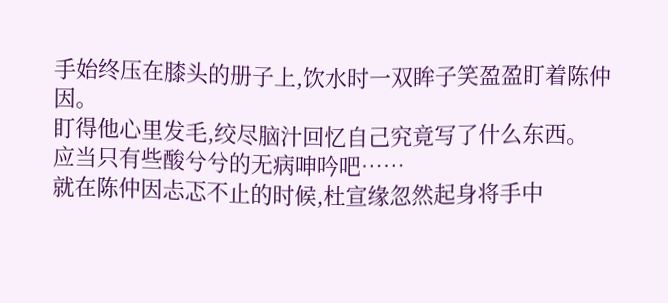手始终压在膝头的册子上,饮水时一双眸子笑盈盈盯着陈仲因。
盯得他心里发毛,绞尽脑汁回忆自己究竟写了什么东西。
应当只有些酸兮兮的无病呻吟吧……
就在陈仲因忐忑不止的时候,杜宣缘忽然起身将手中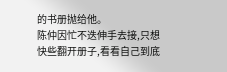的书册抛给他。
陈仲因忙不迭伸手去接,只想快些翻开册子,看看自己到底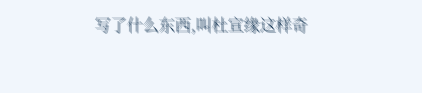写了什么东西,叫杜宣缘这样奇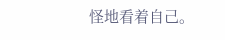怪地看着自己。